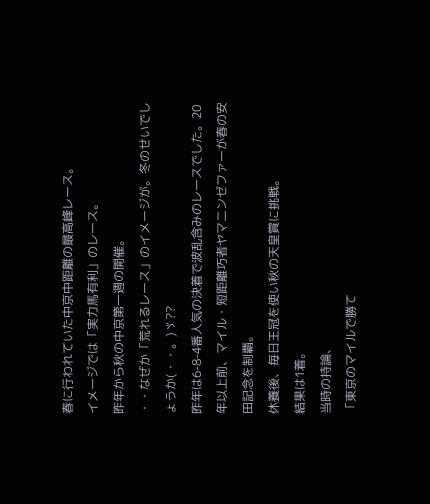春に行われていた中京中距離の最高峰レース。
イメージでは「実力馬有利」のレース。
昨年から秋の中京第一週の開催。
・・なぜか「荒れるレース」のイメージが。冬のせいでしょうか(・・。)ゞ??
昨年は6-8-4番人気の決着で波乱含みのレースでした。20年以上前、マイル・短距離巧者ヤマニンゼファーが春の安田記念を制覇。
休養後、毎日王冠を使い秋の天皇賞に挑戦。
結果は1着。
当時の持論、
「東京のマイルで勝て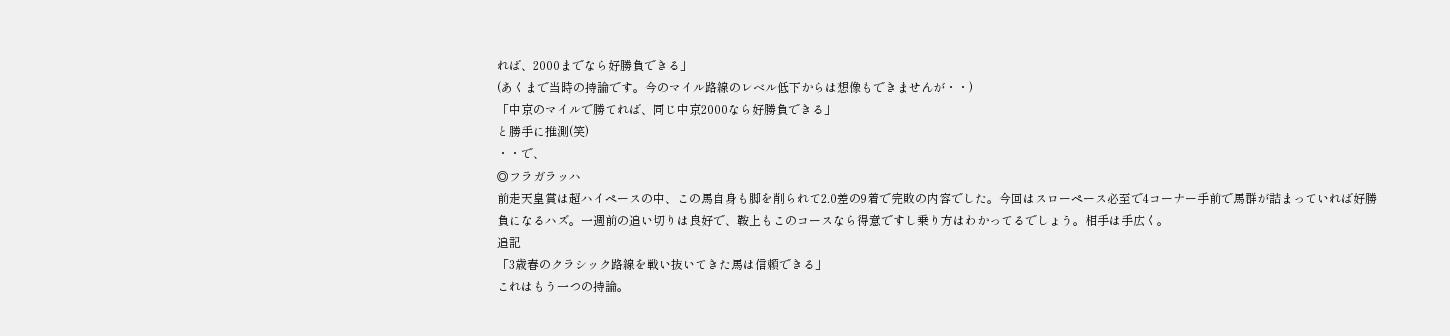れば、2000までなら好勝負できる」
(あくまで当時の持論です。今のマイル路線のレベル低下からは想像もできませんが・・)
「中京のマイルで勝てれば、同じ中京2000なら好勝負できる」
と勝手に推測(笑)
・・で、
◎フラガラッハ
前走天皇賞は超ハイペースの中、この馬自身も脚を削られて2.0差の9着で完敗の内容でした。今回はスローペース必至で4コーナー手前で馬群が詰まっていれば好勝負になるハズ。一週前の追い切りは良好で、鞍上もこのコースなら得意ですし乗り方はわかってるでしょう。相手は手広く。
追記
「3歳春のクラシック路線を戦い抜いてきた馬は信頼できる」
これはもう一つの持論。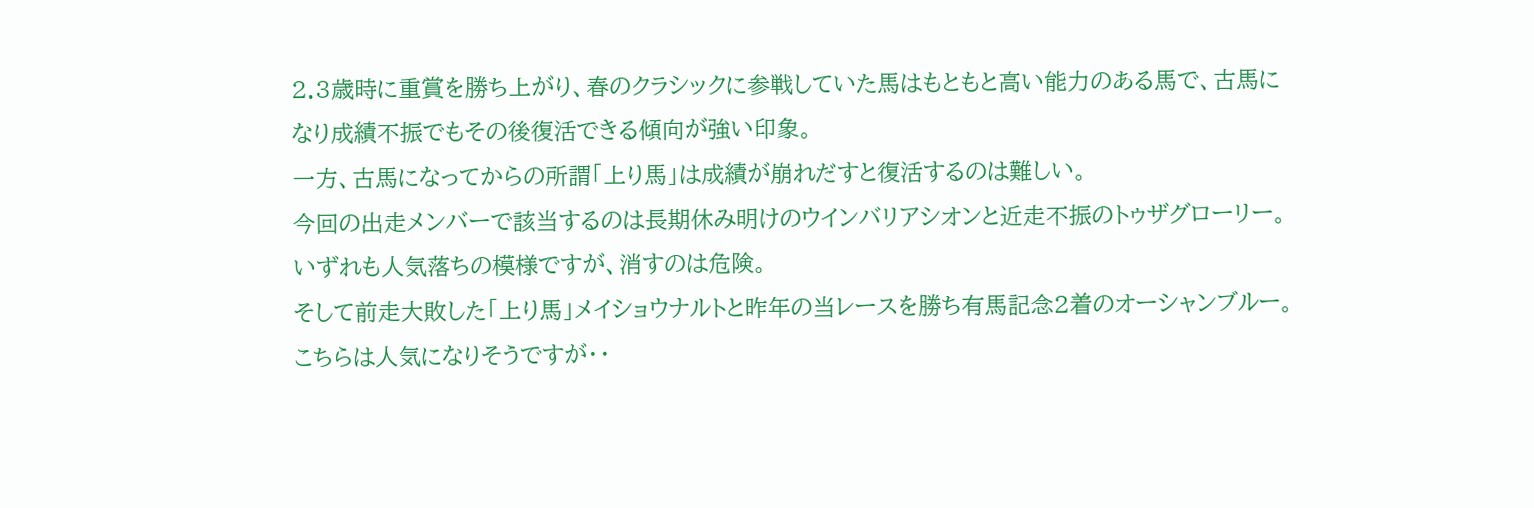2.3歳時に重賞を勝ち上がり、春のクラシックに参戦していた馬はもともと高い能力のある馬で、古馬になり成績不振でもその後復活できる傾向が強い印象。
一方、古馬になってからの所謂「上り馬」は成績が崩れだすと復活するのは難しい。
今回の出走メンバーで該当するのは長期休み明けのウインバリアシオンと近走不振のトゥザグローリー。いずれも人気落ちの模様ですが、消すのは危険。
そして前走大敗した「上り馬」メイショウナルトと昨年の当レースを勝ち有馬記念2着のオーシャンブルー。こちらは人気になりそうですが・・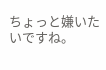ちょっと嫌いたいですね。